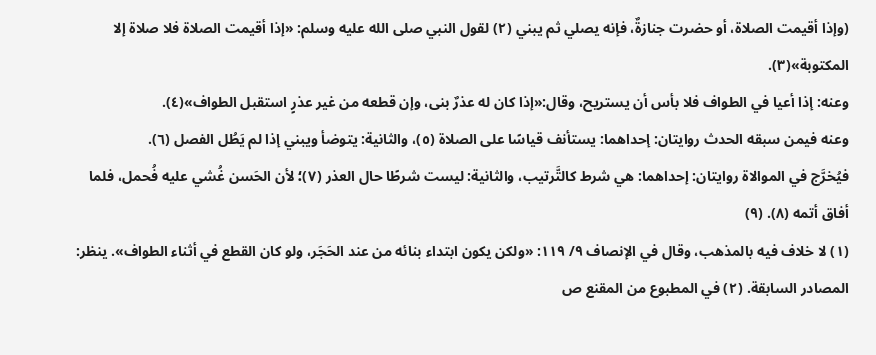(وإذا أقيمت الصلاة، أو حضرت جنازةٌ، فإنه يصلي ثم يبني (٢) لقول النبي صلى الله عليه وسلم: «إذا أقيمت الصلاة فلا صلاة إلا المكتوبة»(٣).
وعنه: إذا أعيا في الطواف فلا بأس أن يستريح، وقال:«إذا كان له عذرٌ بنى، وإن قطعه من غير عذرٍ استقبل الطواف»(٤).
وعنه فيمن سبقه الحدث روايتان: إحداهما: يستأنف قياسًا على الصلاة (٥)، والثانية: يتوضأ ويبني إذا لم يَطُل الفصل (٦).
فيُخرَّج في الموالاة روايتان: إحداهما: هي شرط كالتَّرتيب، والثانية: ليست شرطًا حال العذر (٧)؛ لأن الحَسن غُشي عليه فُحمل، فلما أفاق أتمه (٨). (٩)
(١) لا خلاف فيه بالمذهب، وقال في الإنصاف ٩/ ١١٩: «ولكن يكون ابتداء بنائه من عند الحَجَر، ولو كان القطع في أثناء الطواف». ينظر: المصادر السابقة. (٢) في المطبوع من المقنع ص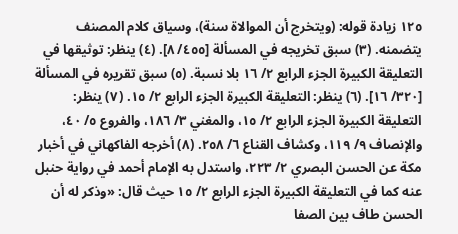١٢٥ زيادة قوله: (ويتخرج أن الموالاة سنة)، وسياق كلام المصنف يتضمنه. (٣) سبق تخريجه في المسألة [٤٥٥/ ٨]. (٤) ينظر: توثيقها في التعليقة الكبيرة الجزء الرابع ٢/ ١٦ بلا نسبة. (٥) سبق تقريره في المسألة [٣٢٠/ ١٦]. (٦) ينظر: التعليقة الكبيرة الجزء الرابع ٢/ ١٥. (٧) ينظر: التعليقة الكبيرة الجزء الرابع ٢/ ١٥، والمغني ٣/ ١٨٦، والفروع ٥/ ٤٠، والإنصاف ٩/ ١١٩، وكشاف القناع ٦/ ٢٥٨. (٨) أخرجه الفاكهاني في أخبار مكة عن الحسن البصري ٢/ ٢٢٣، واستدل به الإمام أحمد في رواية حنبل عنه كما في التعليقة الكبيرة الجزء الرابع ٢/ ١٥ حيث قال: «وذكر له أن الحسن طاف بين الصفا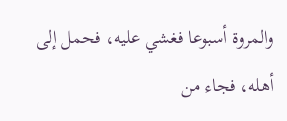والمروة أسبوعا فغشي عليه، فحمل إلى أهله، فجاء من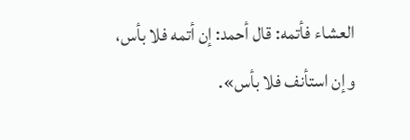العشاء فأتمه: قال أحمد: إن أتمه فلا بأس، وإن استأنف فلا بأس».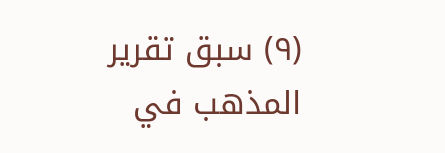(٩) سبق تقرير المذهب في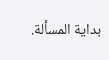بداية المسألة.